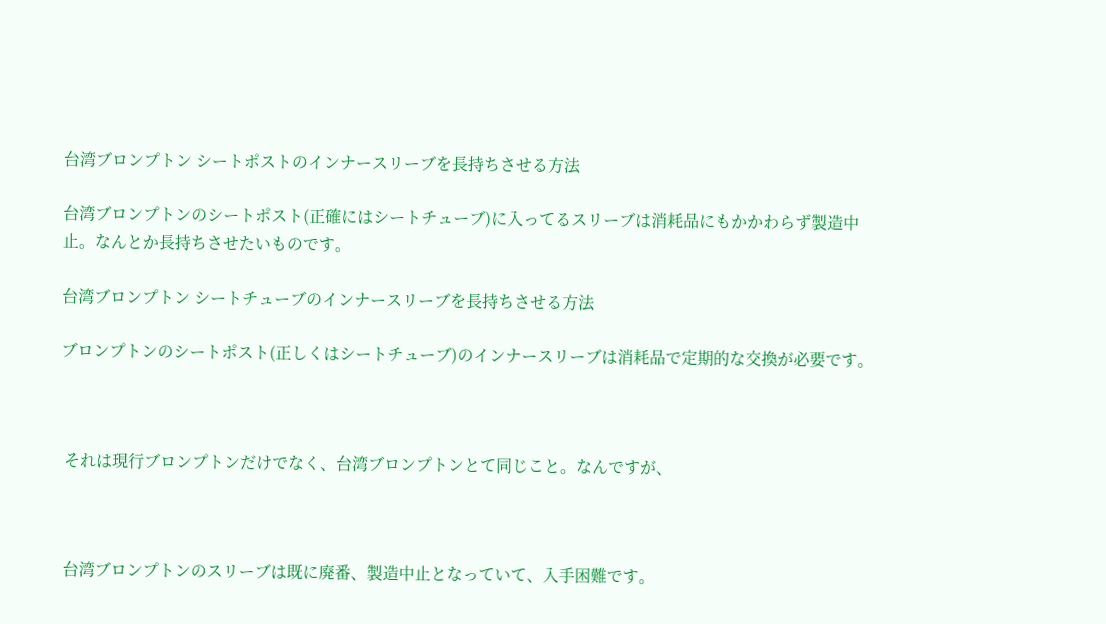台湾ブロンプトン シートポストのインナースリーブを長持ちさせる方法

台湾ブロンプトンのシートポスト(正確にはシートチューブ)に入ってるスリーブは消耗品にもかかわらず製造中止。なんとか長持ちさせたいものです。

台湾ブロンプトン シートチューブのインナースリーブを長持ちさせる方法

ブロンプトンのシートポスト(正しくはシートチューブ)のインナースリーブは消耗品で定期的な交換が必要です。



 それは現行ブロンプトンだけでなく、台湾ブロンプトンとて同じこと。なんですが、



 台湾ブロンプトンのスリーブは既に廃番、製造中止となっていて、入手困難です。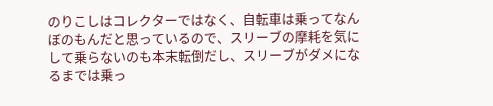のりこしはコレクターではなく、自転車は乗ってなんぼのもんだと思っているので、スリーブの摩耗を気にして乗らないのも本末転倒だし、スリーブがダメになるまでは乗っ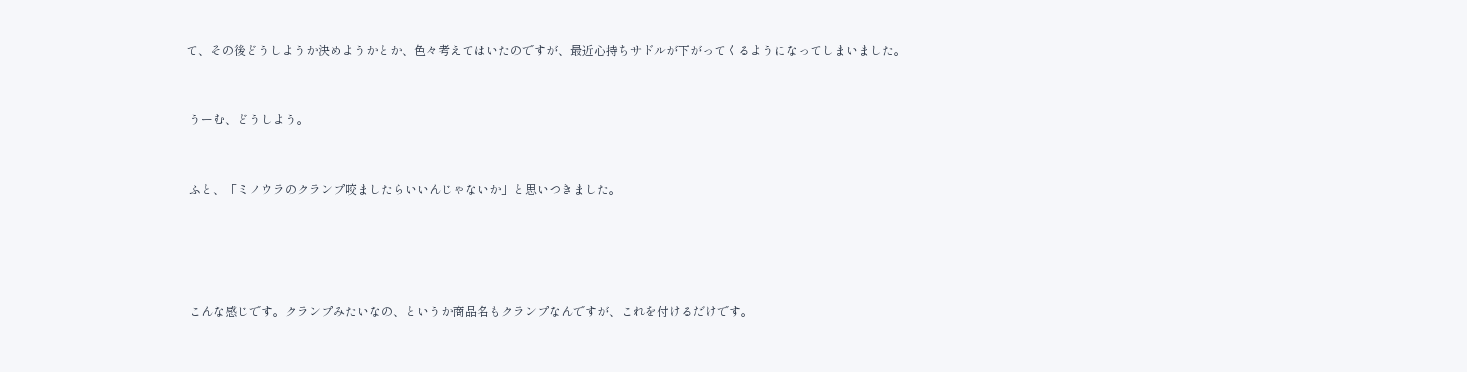て、その後どうしようか決めようかとか、色々考えてはいたのですが、最近心持ちサドルが下がってくるようになってしまいました。



 うーむ、どうしよう。



 ふと、「ミノウラのクランプ咬ましたらいいんじゃないか」と思いつきました。






 こんな感じです。クランプみたいなの、というか商品名もクランプなんですが、これを付けるだけです。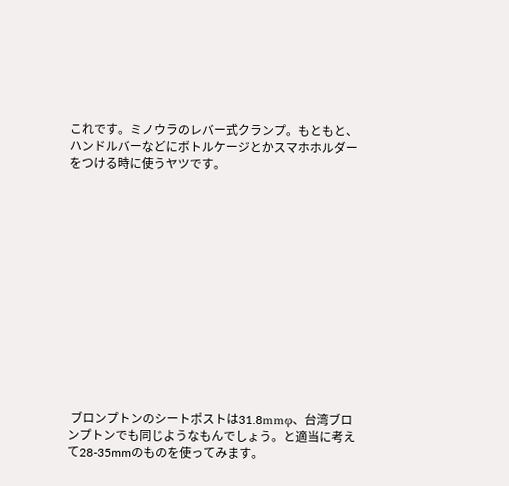これです。ミノウラのレバー式クランプ。もともと、ハンドルバーなどにボトルケージとかスマホホルダーをつける時に使うヤツです。














 ブロンプトンのシートポストは31.8mmφ、台湾ブロンプトンでも同じようなもんでしょう。と適当に考えて28-35mmのものを使ってみます。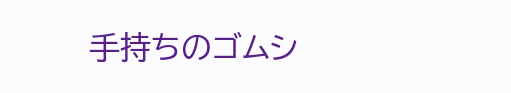手持ちのゴムシ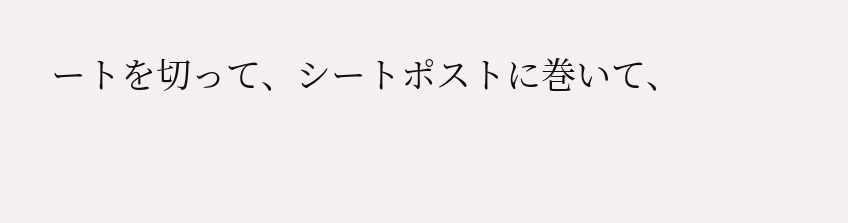ートを切って、シートポストに巻いて、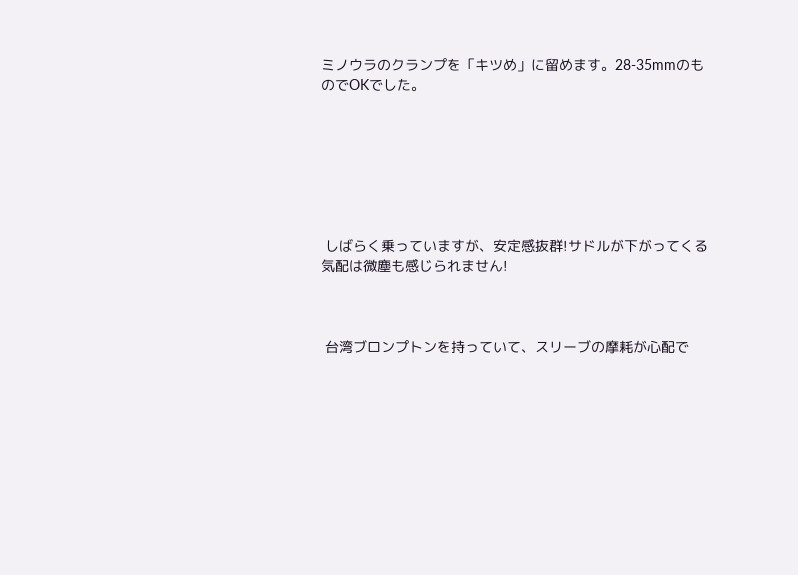ミノウラのクランプを「キツめ」に留めます。28-35mmのものでOKでした。







 しばらく乗っていますが、安定感抜群!サドルが下がってくる気配は微塵も感じられません!



 台湾ブロンプトンを持っていて、スリーブの摩耗が心配で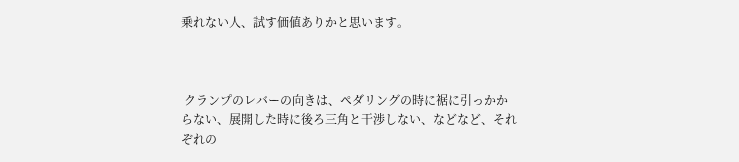乗れない人、試す価値ありかと思います。



 クランプのレバーの向きは、ペダリングの時に裾に引っかからない、展開した時に後ろ三角と干渉しない、などなど、それぞれの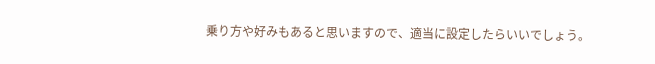乗り方や好みもあると思いますので、適当に設定したらいいでしょう。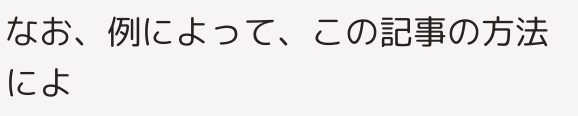なお、例によって、この記事の方法によ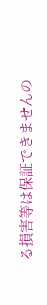る損害等は保証できませんの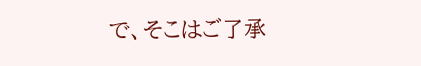で、そこはご了承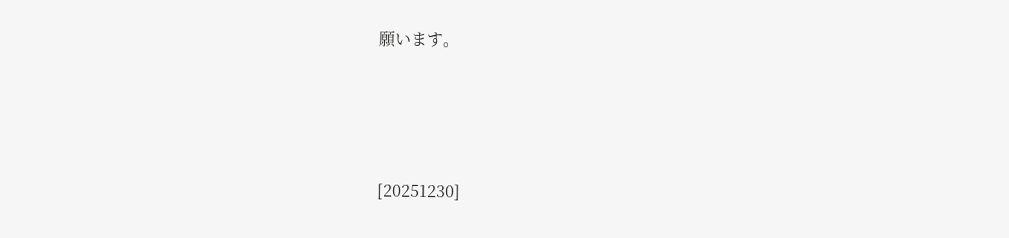願います。





[20251230]